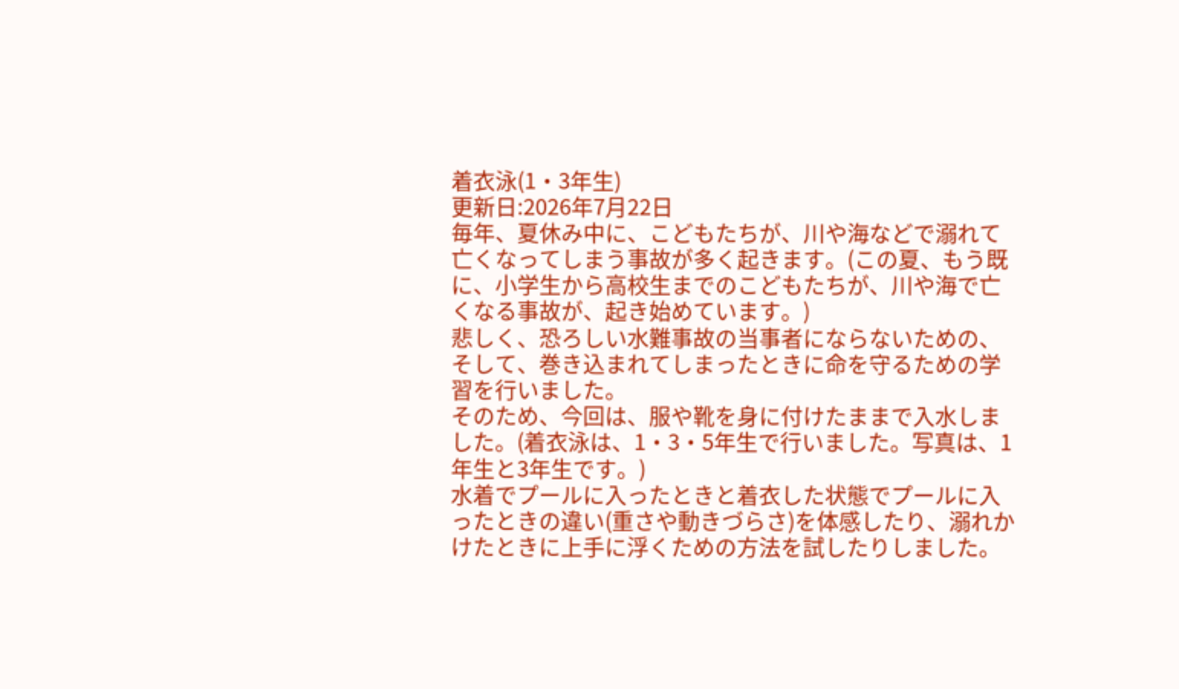着衣泳(1・3年生)
更新日:2026年7月22日
毎年、夏休み中に、こどもたちが、川や海などで溺れて亡くなってしまう事故が多く起きます。(この夏、もう既に、小学生から高校生までのこどもたちが、川や海で亡くなる事故が、起き始めています。)
悲しく、恐ろしい水難事故の当事者にならないための、そして、巻き込まれてしまったときに命を守るための学習を行いました。
そのため、今回は、服や靴を身に付けたままで入水しました。(着衣泳は、1・3・5年生で行いました。写真は、1年生と3年生です。)
水着でプールに入ったときと着衣した状態でプールに入ったときの違い(重さや動きづらさ)を体感したり、溺れかけたときに上手に浮くための方法を試したりしました。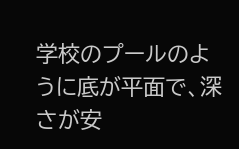学校のプールのように底が平面で、深さが安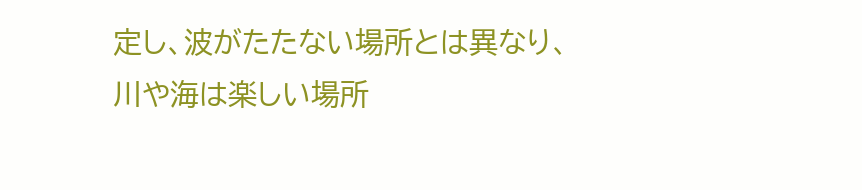定し、波がたたない場所とは異なり、川や海は楽しい場所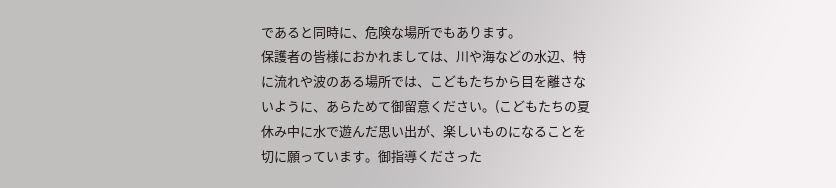であると同時に、危険な場所でもあります。
保護者の皆様におかれましては、川や海などの水辺、特に流れや波のある場所では、こどもたちから目を離さないように、あらためて御留意ください。(こどもたちの夏休み中に水で遊んだ思い出が、楽しいものになることを切に願っています。御指導くださった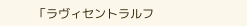「ラヴィセントラルフ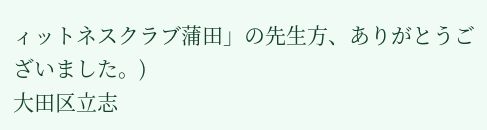ィットネスクラブ蒲田」の先生方、ありがとうございました。)
大田区立志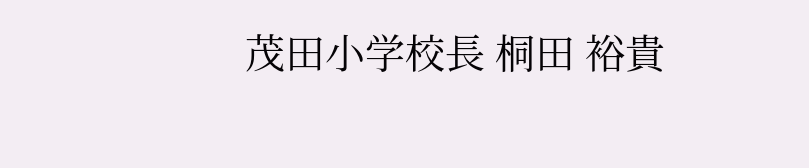茂田小学校長 桐田 裕貴